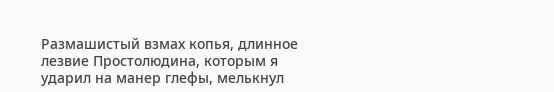Размашистый взмах копья, длинное лезвие Простолюдина, которым я ударил на манер глефы, мелькнул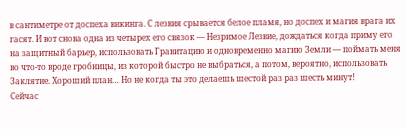в сантиметре от доспеха викинга. С лезвия срывается белое пламя, но доспех и магия врага их гасят. И вот снова одна из четырех его связок — Незримое Лезвие, дождаться когда приму его на защитный барьер, использовать Гравитацию и одновременно магию Земли — поймать меня во что-то вроде гробницы, из которой быстро не выбраться, а потом, вероятно, использовать Заклятие. Хороший план… Но не когда ты это делаешь шестой раз раз шесть минут!
Сейчас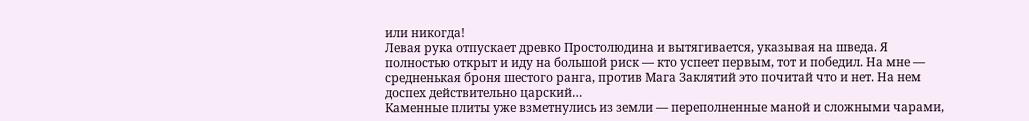или никогда!
Левая рука отпускает древко Простолюдина и вытягивается, указывая на шведа. Я полностью открыт и иду на большой риск — кто успеет первым, тот и победил. На мне — средненькая броня шестого ранга, против Мага Заклятий это почитай что и нет. На нем доспех действительно царский…
Каменные плиты уже взметнулись из земли — переполненные маной и сложными чарами,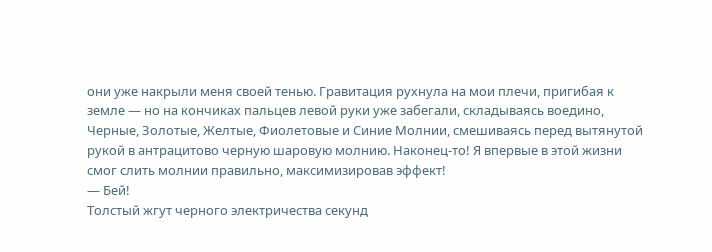они уже накрыли меня своей тенью. Гравитация рухнула на мои плечи, пригибая к земле — но на кончиках пальцев левой руки уже забегали, складываясь воедино, Черные, Золотые, Желтые, Фиолетовые и Синие Молнии, смешиваясь перед вытянутой рукой в антрацитово черную шаровую молнию. Наконец-то! Я впервые в этой жизни смог слить молнии правильно, максимизировав эффект!
— Бей!
Толстый жгут черного электричества секунд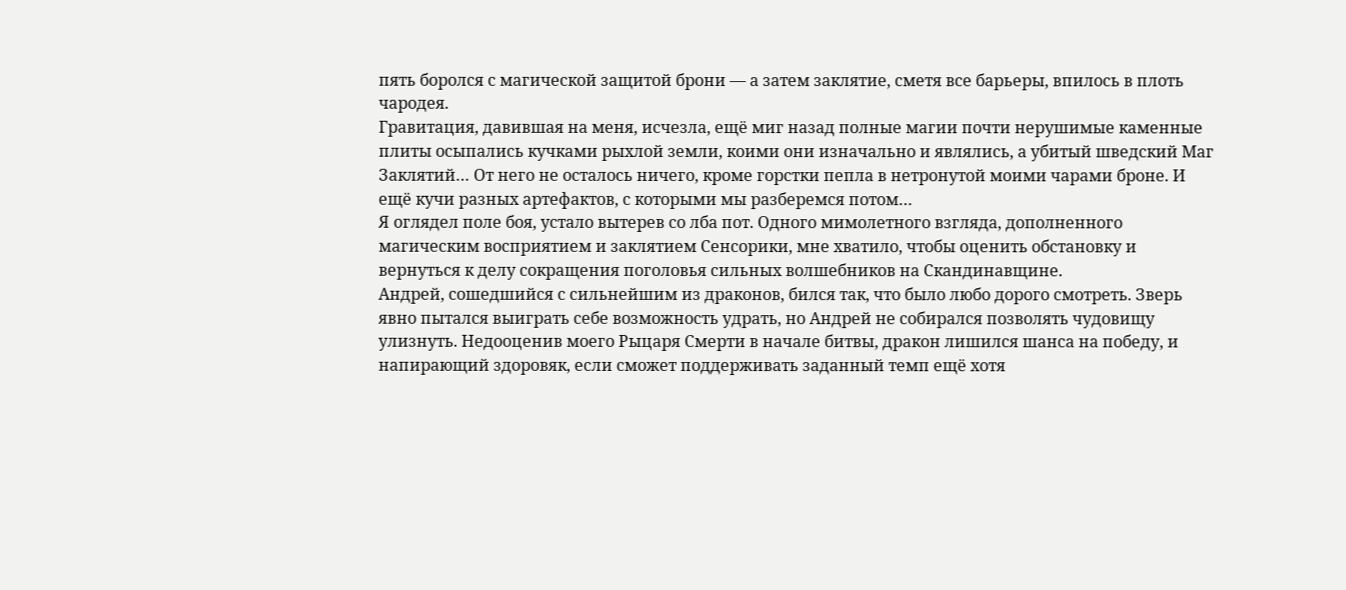пять боролся с магической защитой брони — а затем заклятие, сметя все барьеры, впилось в плоть чародея.
Гравитация, давившая на меня, исчезла, ещё миг назад полные магии почти нерушимые каменные плиты осыпались кучками рыхлой земли, коими они изначально и являлись, а убитый шведский Маг Заклятий… От него не осталось ничего, кроме горстки пепла в нетронутой моими чарами броне. И ещё кучи разных артефактов, с которыми мы разберемся потом…
Я оглядел поле боя, устало вытерев со лба пот. Одного мимолетного взгляда, дополненного магическим восприятием и заклятием Сенсорики, мне хватило, чтобы оценить обстановку и вернуться к делу сокращения поголовья сильных волшебников на Скандинавщине.
Андрей, сошедшийся с сильнейшим из драконов, бился так, что было любо дорого смотреть. Зверь явно пытался выиграть себе возможность удрать, но Андрей не собирался позволять чудовищу улизнуть. Недооценив моего Рыцаря Смерти в начале битвы, дракон лишился шанса на победу, и напирающий здоровяк, если сможет поддерживать заданный темп ещё хотя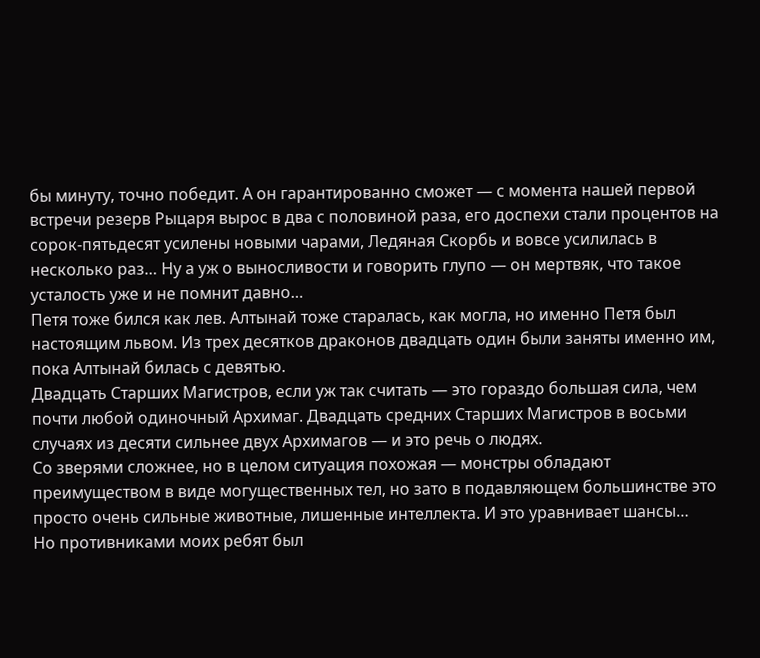бы минуту, точно победит. А он гарантированно сможет — с момента нашей первой встречи резерв Рыцаря вырос в два с половиной раза, его доспехи стали процентов на сорок-пятьдесят усилены новыми чарами, Ледяная Скорбь и вовсе усилилась в несколько раз… Ну а уж о выносливости и говорить глупо — он мертвяк, что такое усталость уже и не помнит давно…
Петя тоже бился как лев. Алтынай тоже старалась, как могла, но именно Петя был настоящим львом. Из трех десятков драконов двадцать один были заняты именно им, пока Алтынай билась с девятью.
Двадцать Старших Магистров, если уж так считать — это гораздо большая сила, чем почти любой одиночный Архимаг. Двадцать средних Старших Магистров в восьми случаях из десяти сильнее двух Архимагов — и это речь о людях.
Со зверями сложнее, но в целом ситуация похожая — монстры обладают преимуществом в виде могущественных тел, но зато в подавляющем большинстве это просто очень сильные животные, лишенные интеллекта. И это уравнивает шансы…
Но противниками моих ребят был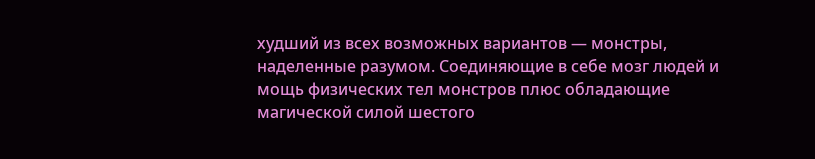худший из всех возможных вариантов — монстры, наделенные разумом. Соединяющие в себе мозг людей и мощь физических тел монстров плюс обладающие магической силой шестого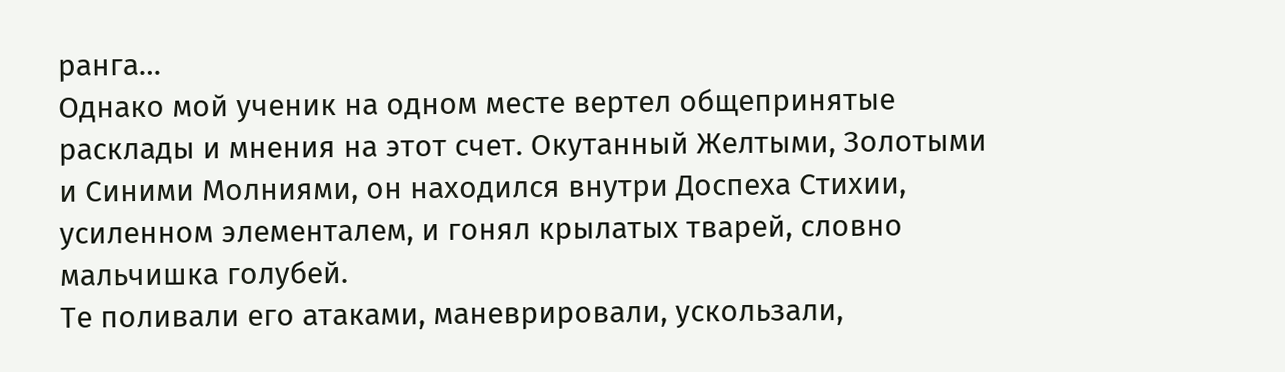ранга…
Однако мой ученик на одном месте вертел общепринятые расклады и мнения на этот счет. Окутанный Желтыми, Золотыми и Синими Молниями, он находился внутри Доспеха Стихии, усиленном элементалем, и гонял крылатых тварей, словно мальчишка голубей.
Те поливали его атаками, маневрировали, ускользали,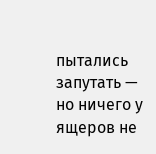пытались запутать — но ничего у ящеров не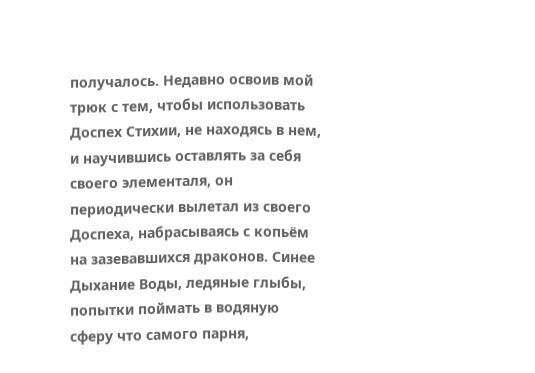получалось. Недавно освоив мой трюк с тем, чтобы использовать Доспех Стихии, не находясь в нем, и научившись оставлять за себя своего элементаля, он периодически вылетал из своего Доспеха, набрасываясь с копьём на зазевавшихся драконов. Синее Дыхание Воды, ледяные глыбы, попытки поймать в водяную сферу что самого парня,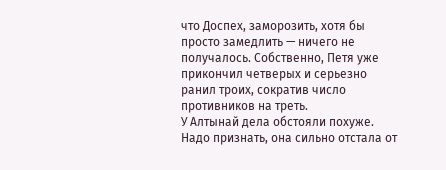что Доспех, заморозить, хотя бы просто замедлить — ничего не получалось. Собственно, Петя уже прикончил четверых и серьезно ранил троих, сократив число противников на треть.
У Алтынай дела обстояли похуже. Надо признать, она сильно отстала от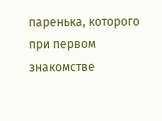паренька, которого при первом знакомстве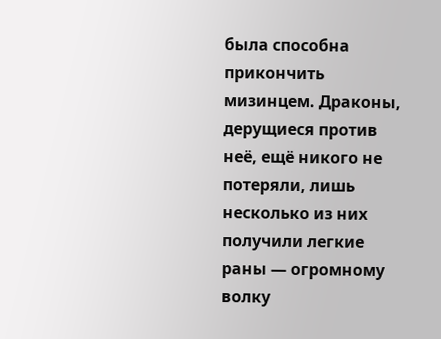была способна прикончить мизинцем. Драконы, дерущиеся против неё, ещё никого не потеряли, лишь несколько из них получили легкие раны — огромному волку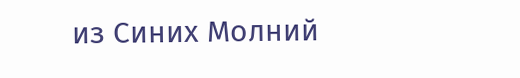из Синих Молний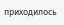приходилось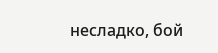несладко, бой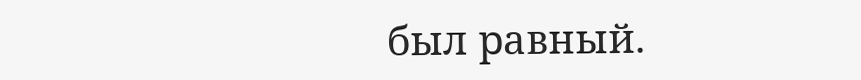был равный.